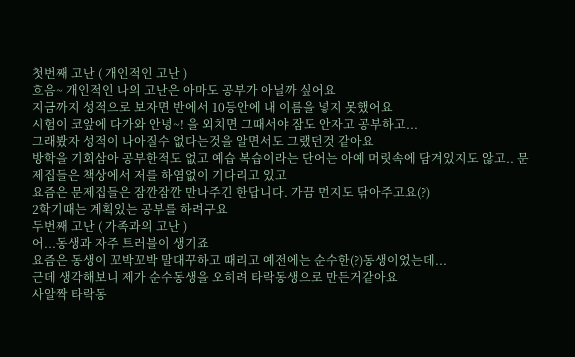첫번째 고난 ( 개인적인 고난 )
흐음~ 개인적인 나의 고난은 아마도 공부가 아닐까 싶어요
지금까지 성적으로 보자면 반에서 10등안에 내 이름을 넣지 못했어요
시험이 코앞에 다가와 안녕~! 을 외치면 그때서야 잠도 안자고 공부하고...
그래봤자 성적이 나아질수 없다는것을 알면서도 그랬던것 같아요
방학을 기회삼아 공부한적도 없고 예습 복습이라는 단어는 아예 머릿속에 담겨있지도 않고.. 문제집들은 책상에서 저를 하염없이 기다리고 있고
요즘은 문제집들은 잠깐잠깐 만나주긴 한답니다. 가끔 먼지도 닦아주고요(?)
2학기때는 계획있는 공부를 하려구요
두번째 고난 ( 가족과의 고난 )
어...동생과 자주 트러블이 생기죠
요즘은 동생이 꼬박꼬박 말대꾸하고 때리고 예전에는 순수한(?)동생이었는데...
근데 생각해보니 제가 순수동생을 오히려 타락동생으로 만든거같아요
사알짝 타락동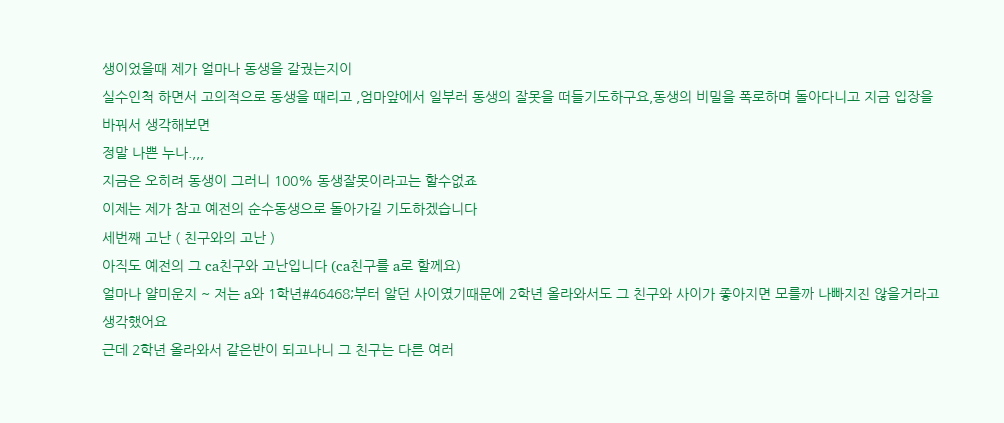생이었을때 제가 얼마나 동생을 갈궜는지이
실수인척 하면서 고의적으로 동생을 때리고 ,엄마앞에서 일부러 동생의 잘못을 떠들기도하구요,동생의 비밀을 폭로하며 돌아다니고 지금 입장을 바꿔서 생각해보면
정말 나쁜 누나.,,,
지금은 오히려 동생이 그러니 100% 동생잘못이라고는 할수없죠
이제는 제가 참고 예전의 순수동생으로 돌아가길 기도하겠습니다
세번째 고난 ( 친구와의 고난 )
아직도 예전의 그 ca친구와 고난입니다 (ca친구를 a로 할께요)
얼마나 얄미운지 ~ 저는 a와 1학년#46468;부터 알던 사이였기때문에 2학년 올라와서도 그 친구와 사이가 좋아지면 모를까 나빠지진 않을거라고 생각했어요
근데 2학년 올라와서 같은반이 되고나니 그 친구는 다른 여러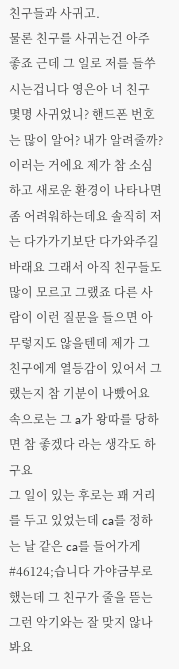친구들과 사귀고.
물론 친구를 사귀는건 아주 좋죠 근데 그 일로 저를 들쑤시는겁니다 영은아 너 친구 몇명 사귀었니? 핸드폰 번호는 많이 알어? 내가 알려줄까? 이러는 거에요 제가 참 소심하고 새로운 환경이 나타나면 좀 어려워하는데요 솔직히 저는 다가가기보단 다가와주길 바래요 그래서 아직 친구들도 많이 모르고 그랬죠 다른 사람이 이런 질문을 들으면 아무렇지도 않을텐데 제가 그 친구에게 열등감이 있어서 그랬는지 참 기분이 나빴어요 속으로는 그 a가 왕따를 당하면 참 좋겠다 라는 생각도 하구요
그 일이 있는 후로는 꽤 거리를 두고 있었는데 ca를 정하는 날 같은 ca를 들어가게 #46124;습니다 가야금부로 했는데 그 친구가 줄을 뜯는 그런 악기와는 잘 맞지 않나봐요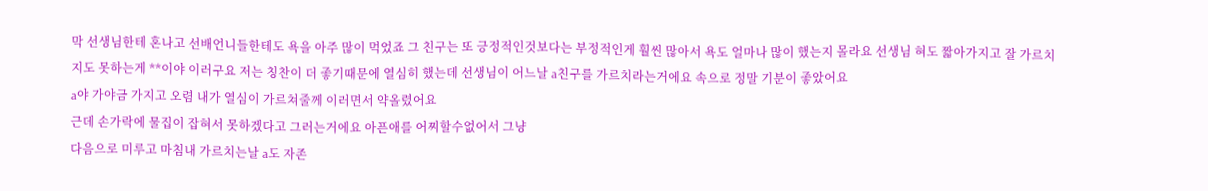막 선생님한테 혼나고 선배언니들한테도 욕을 아주 많이 먹었죠 그 친구는 또 긍정적인것보다는 부정적인게 훨씬 많아서 욕도 얼마나 많이 했는지 몰라요 선생님 혀도 짧아가지고 잘 가르치지도 못하는게 **이야 이러구요 저는 칭찬이 더 좋기때문에 열심히 했는데 선생님이 어느날 a친구를 가르치라는거에요 속으로 정말 기분이 좋았어요
a야 가야금 가지고 오렴 내가 열심이 가르쳐줄께 이러면서 약올렸어요
근데 손가락에 물집이 잡혀서 못하겠다고 그러는거에요 아픈애를 어찌할수없어서 그냥
다음으로 미루고 마침내 가르치는날 a도 자존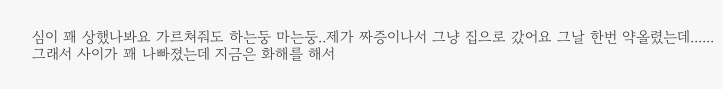심이 꽤 상했나봐요 가르쳐줘도 하는둥 마는둥..제가 짜증이나서 그냥 집으로 갔어요 그날 한번 약올렸는데......
그래서 사이가 꽤 나빠졌는데 지금은 화해를 해서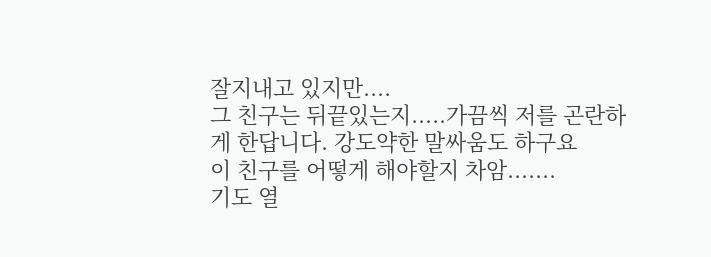잘지내고 있지만....
그 친구는 뒤끝있는지.....가끔씩 저를 곤란하게 한답니다. 강도약한 말싸움도 하구요
이 친구를 어떻게 해야할지 차암.......
기도 열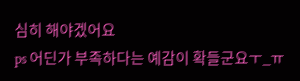심히 해야겠어요
ps 어딘가 부족하다는 예감이 확들군요ㅜ_ㅠ